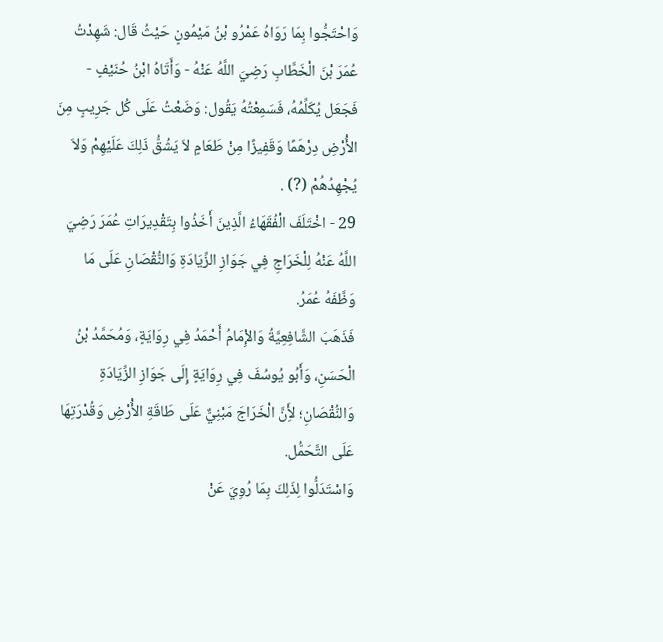وَاحْتَجُّوا بِمَا رَوَاهُ عَمْرُو بْنُ مَيْمُونٍ حَيْثُ قَال: شَهِدْتُ عُمَرَ بْنَ الْخَطَّابِ رَضِيَ اللَّهُ عَنْهُ - وَأَتَاهُ ابْنُ حُنَيْفٍ - فَجَعَل يُكَلِّمُهُ، فَسَمِعْتُهُ يَقُول: وَضَعْتُ عَلَى كُل جَرِيبٍ مِنَ الأَْرْضِ دِرْهَمًا وَقَفِيزًا مِنْ طَعَامٍ لاَ يَشُقُّ ذَلِكَ عَلَيْهِمْ وَلاَ يُجْهِدُهُمْ (?) .
29 - اخْتَلَفَ الْفُقَهَاءُ الَّذِينَ أَخَذُوا بِتَقْدِيرَاتِ عُمَرَ رَضِيَ اللَّهُ عَنْهُ لِلْخَرَاجِ فِي جَوَازِ الزِّيَادَةِ وَالنُّقْصَانِ عَلَى مَا وَظَّفَهُ عُمَرُ.
فَذَهَبَ الشَّافِعِيَّةُ وَالإِْمَامُ أَحْمَدُ فِي رِوَايَةٍ، وَمُحَمَّدُ بْنُ الْحَسَنِ، وَأَبُو يُوسُفَ فِي رِوَايَةٍ إِلَى جَوَازِ الزِّيَادَةِ وَالنُّقْصَانِ؛ لأَِنَّ الْخَرَاجَ مَبْنِيٌّ عَلَى طَاقَةِ الأَْرْضِ وَقُدْرَتِهَا عَلَى التَّحَمُّل.
وَاسْتَدَلُّوا لِذَلِكَ بِمَا رُوِيَ عَنْ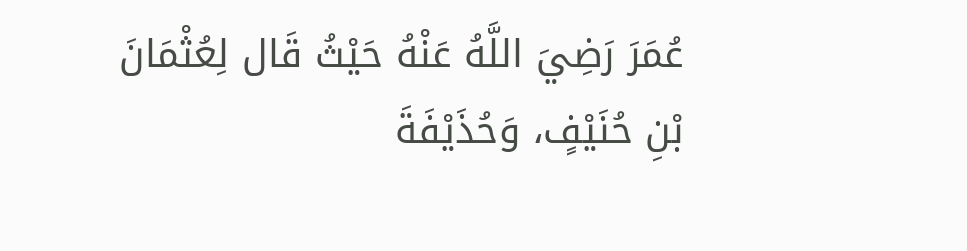عُمَرَ رَضِيَ اللَّهُ عَنْهُ حَيْثُ قَال لِعُثْمَانَ بْنِ حُنَيْفٍ، وَحُذَيْفَةَ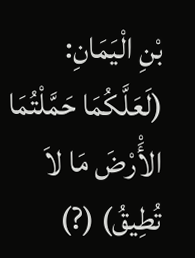بْنِ الْيَمَانِ: (لَعَلَّكُمَا حَمَّلْتُمَا الأَْرْضَ مَا لاَ تُطِيقُ) (?)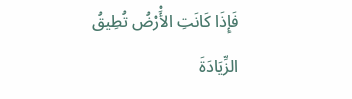فَإِذَا كَانَتِ الأَْرْضُ تُطِيقُ الزِّيَادَةَ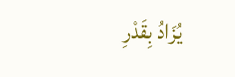يُزَادُ بِقَدْرِ